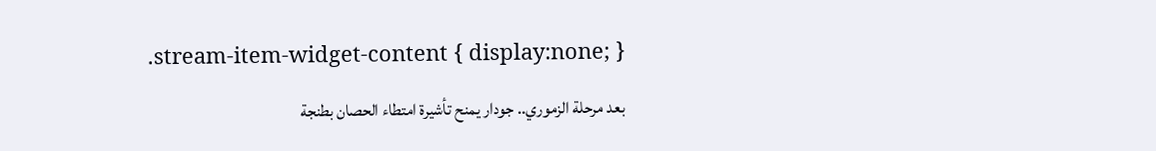.stream-item-widget-content { display:none; }

بعد مرحلة الزموري.. جودار يمنح تأشيرة امتطاء الحصان بطنجة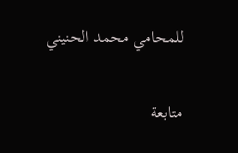للمحامي محمد الحنيني

متابعة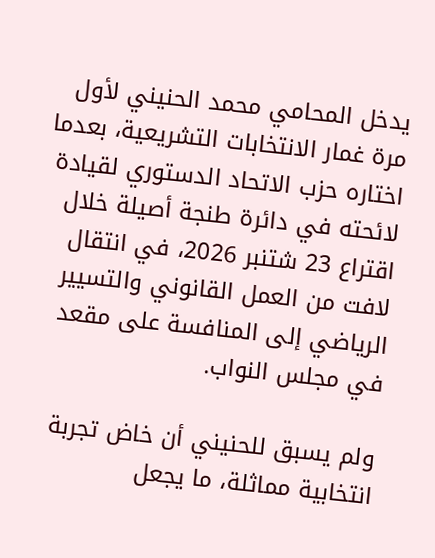يدخل المحامي محمد الحنيني لأول مرة غمار الانتخابات التشريعية، بعدما اختاره حزب الاتحاد الدستوري لقيادة لائحته في دائرة طنجة أصيلة خلال اقتراع 23 شتنبر 2026، في انتقال لافت من العمل القانوني والتسيير الرياضي إلى المنافسة على مقعد في مجلس النواب.

ولم يسبق للحنيني أن خاض تجربة انتخابية مماثلة، ما يجعل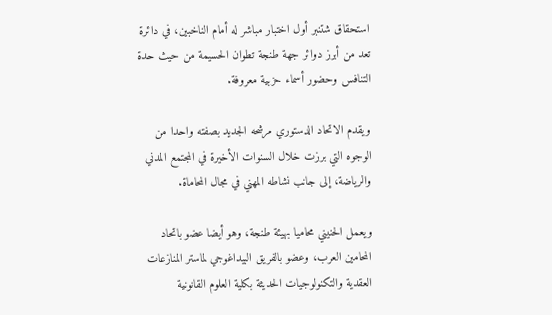استحقاق شتنبر أول اختبار مباشر له أمام الناخبين، في دائرة تعد من أبرز دوائر جهة طنجة تطوان الحسيمة من حيث حدة التنافس وحضور أسماء حزبية معروفة.

ويقدم الاتحاد الدستوري مرشحه الجديد بصفته واحدا من الوجوه التي برزت خلال السنوات الأخيرة في المجتمع المدني والرياضة، إلى جانب نشاطه المهني في مجال المحاماة.

ويعمل الحنيني محاميا بهيئة طنجة، وهو أيضا عضو باتحاد المحامين العرب، وعضو بالفريق البيداغوجي لماستر المنازعات العقدية والتكنولوجيات الحديثة بكلية العلوم القانونية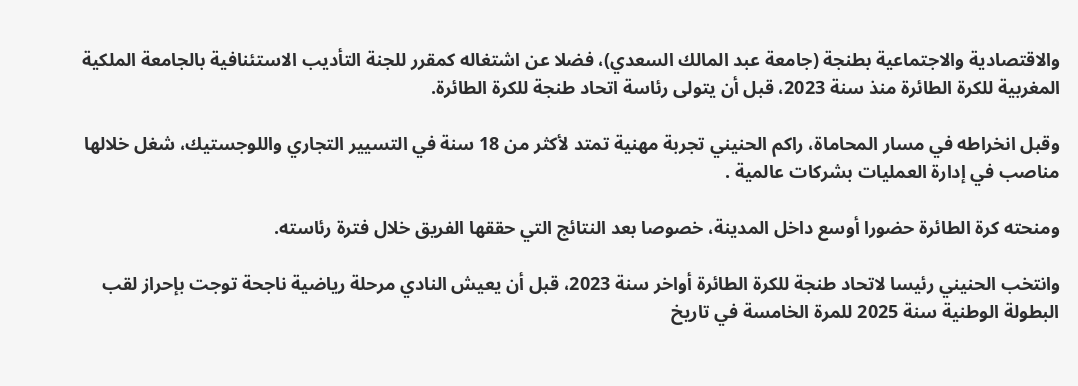والاقتصادية والاجتماعية بطنجة (جامعة عبد المالك السعدي)، فضلا عن اشتغاله كمقرر للجنة التأديب الاستئنافية بالجامعة الملكية المغربية للكرة الطائرة منذ سنة 2023، قبل أن يتولى رئاسة اتحاد طنجة للكرة الطائرة.

وقبل انخراطه في مسار المحاماة، راكم الحنيني تجربة مهنية تمتد لأكثر من 18 سنة في التسيير التجاري واللوجستيك، شغل خلالها مناصب في إدارة العمليات بشركات عالمية .

ومنحته كرة الطائرة حضورا أوسع داخل المدينة، خصوصا بعد النتائج التي حققها الفريق خلال فترة رئاسته.

وانتخب الحنيني رئيسا لاتحاد طنجة للكرة الطائرة أواخر سنة 2023، قبل أن يعيش النادي مرحلة رياضية ناجحة توجت بإحراز لقب البطولة الوطنية سنة 2025 للمرة الخامسة في تاريخ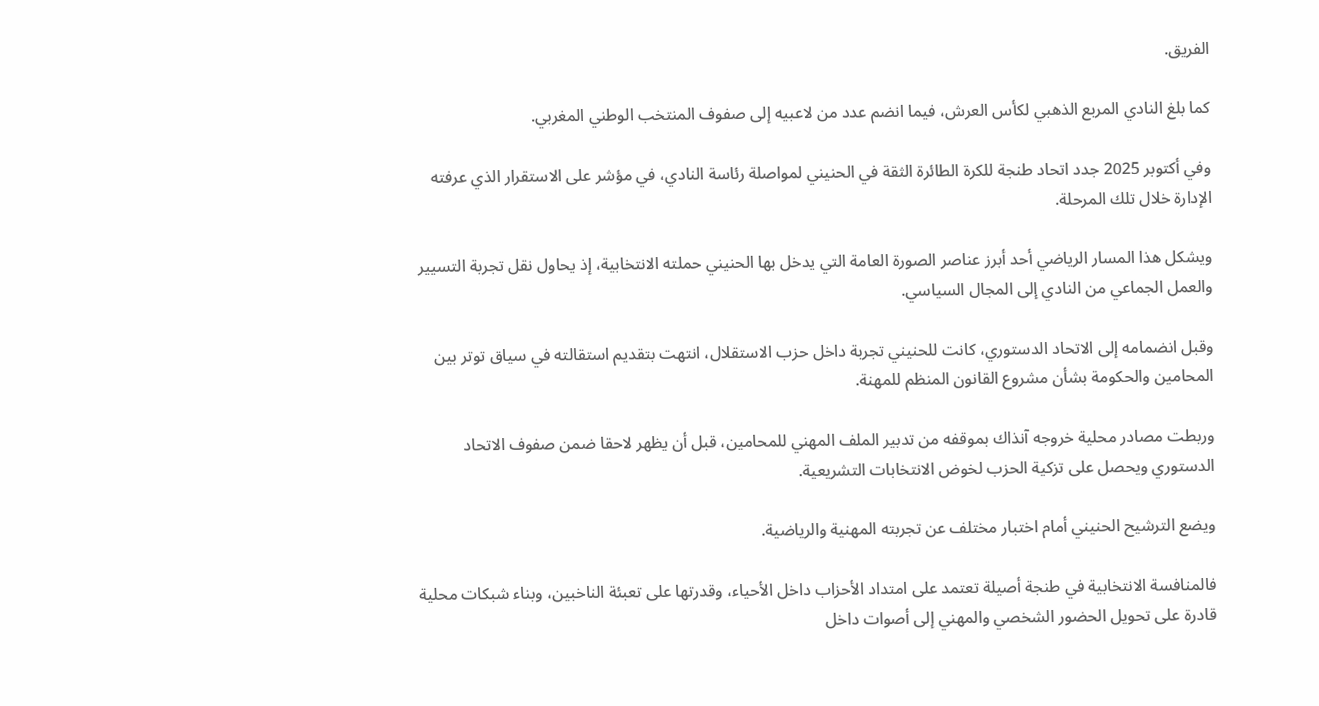الفريق.

كما بلغ النادي المربع الذهبي لكأس العرش، فيما انضم عدد من لاعبيه إلى صفوف المنتخب الوطني المغربي.

وفي أكتوبر 2025 جدد اتحاد طنجة للكرة الطائرة الثقة في الحنيني لمواصلة رئاسة النادي، في مؤشر على الاستقرار الذي عرفته الإدارة خلال تلك المرحلة.

ويشكل هذا المسار الرياضي أحد أبرز عناصر الصورة العامة التي يدخل بها الحنيني حملته الانتخابية، إذ يحاول نقل تجربة التسيير والعمل الجماعي من النادي إلى المجال السياسي.

وقبل انضمامه إلى الاتحاد الدستوري، كانت للحنيني تجربة داخل حزب الاستقلال، انتهت بتقديم استقالته في سياق توتر بين المحامين والحكومة بشأن مشروع القانون المنظم للمهنة.

وربطت مصادر محلية خروجه آنذاك بموقفه من تدبير الملف المهني للمحامين، قبل أن يظهر لاحقا ضمن صفوف الاتحاد الدستوري ويحصل على تزكية الحزب لخوض الانتخابات التشريعية.

ويضع الترشيح الحنيني أمام اختبار مختلف عن تجربته المهنية والرياضية.

فالمنافسة الانتخابية في طنجة أصيلة تعتمد على امتداد الأحزاب داخل الأحياء، وقدرتها على تعبئة الناخبين، وبناء شبكات محلية قادرة على تحويل الحضور الشخصي والمهني إلى أصوات داخل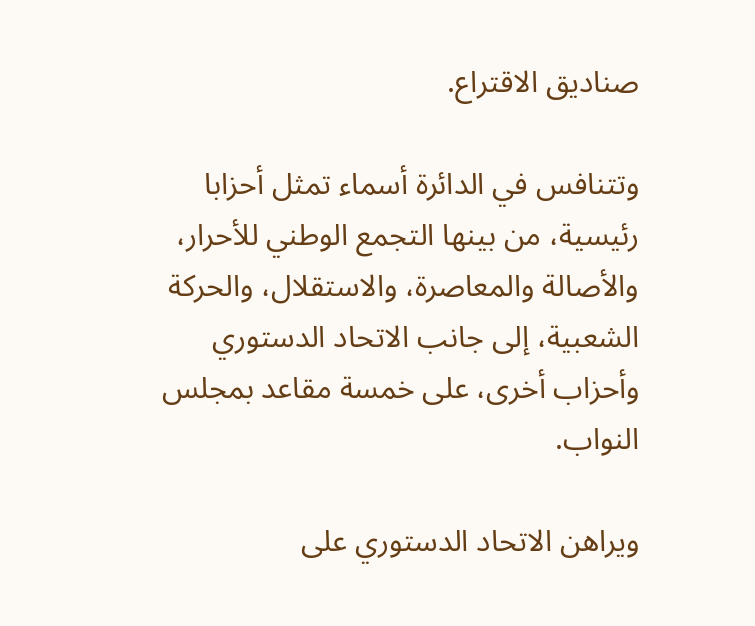صناديق الاقتراع.

وتتنافس في الدائرة أسماء تمثل أحزابا رئيسية، من بينها التجمع الوطني للأحرار، والأصالة والمعاصرة، والاستقلال، والحركة الشعبية، إلى جانب الاتحاد الدستوري وأحزاب أخرى، على خمسة مقاعد بمجلس النواب.

ويراهن الاتحاد الدستوري على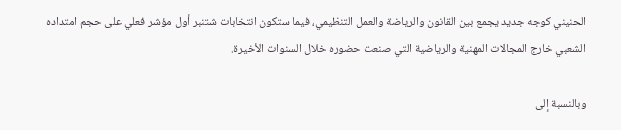الحنيني كوجه جديد يجمع بين القانون والرياضة والعمل التنظيمي، فيما ستكون انتخابات شتنبر أول مؤشر فعلي على حجم امتداده الشعبي خارج المجالات المهنية والرياضية التي صنعت حضوره خلال السنوات الأخيرة.

وبالنسبة إلى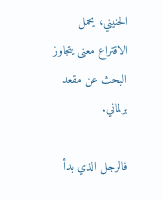الحنيني، يحمل الاقتراع معنى يتجاوز البحث عن مقعد برلماني.

فالرجل الذي بدأ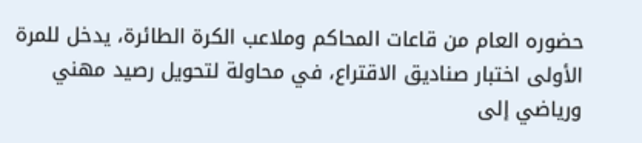حضوره العام من قاعات المحاكم وملاعب الكرة الطائرة، يدخل للمرة الأولى اختبار صناديق الاقتراع، في محاولة لتحويل رصيد مهني ورياضي إلى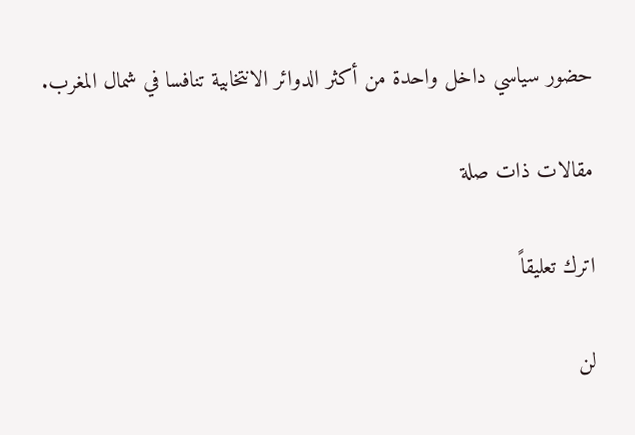حضور سياسي داخل واحدة من أكثر الدوائر الانتخابية تنافسا في شمال المغرب.

مقالات ذات صلة

اترك تعليقاً

لن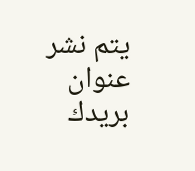يتم نشر عنوان بريدك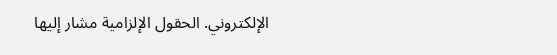الإلكتروني. الحقول الإلزامية مشار إليها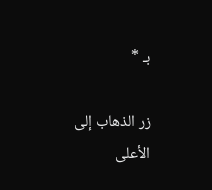بـ *

زر الذهاب إلى الأعلى